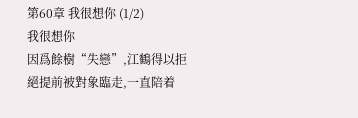第60章 我很想你 (1/2)
我很想你
因爲餘樹“失戀”,江鶴得以拒絕提前被對象臨走,一直陪着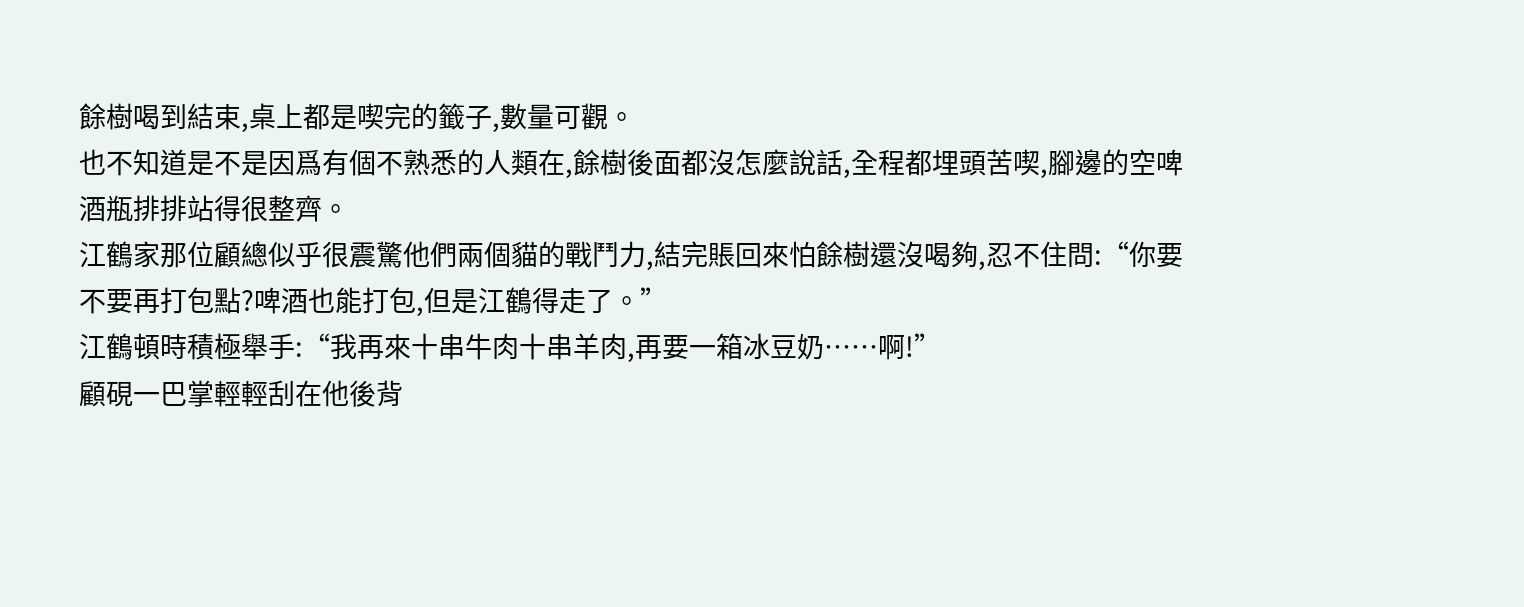餘樹喝到結束,桌上都是喫完的籤子,數量可觀。
也不知道是不是因爲有個不熟悉的人類在,餘樹後面都沒怎麼說話,全程都埋頭苦喫,腳邊的空啤酒瓶排排站得很整齊。
江鶴家那位顧總似乎很震驚他們兩個貓的戰鬥力,結完賬回來怕餘樹還沒喝夠,忍不住問:“你要不要再打包點?啤酒也能打包,但是江鶴得走了。”
江鶴頓時積極舉手:“我再來十串牛肉十串羊肉,再要一箱冰豆奶……啊!”
顧硯一巴掌輕輕刮在他後背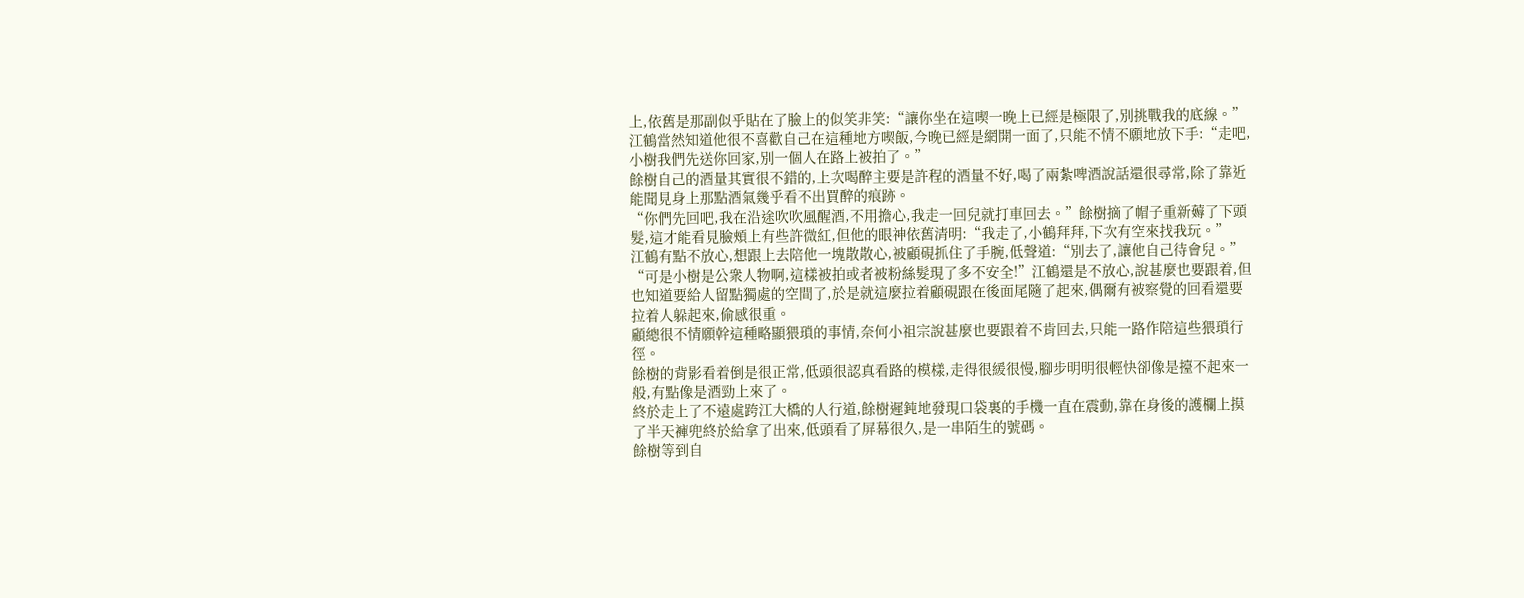上,依舊是那副似乎貼在了臉上的似笑非笑:“讓你坐在這喫一晚上已經是極限了,別挑戰我的底線。”
江鶴當然知道他很不喜歡自己在這種地方喫飯,今晚已經是網開一面了,只能不情不願地放下手:“走吧,小樹我們先送你回家,別一個人在路上被拍了。”
餘樹自己的酒量其實很不錯的,上次喝醉主要是許程的酒量不好,喝了兩紮啤酒說話還很尋常,除了靠近能聞見身上那點酒氣幾乎看不出買醉的痕跡。
“你們先回吧,我在沿途吹吹風醒酒,不用擔心,我走一回兒就打車回去。”餘樹摘了帽子重新薅了下頭髮,這才能看見臉頰上有些許微紅,但他的眼神依舊清明:“我走了,小鶴拜拜,下次有空來找我玩。”
江鶴有點不放心,想跟上去陪他一塊散散心,被顧硯抓住了手腕,低聲道:“別去了,讓他自己待會兒。”
“可是小樹是公衆人物啊,這樣被拍或者被粉絲髮現了多不安全!”江鶴還是不放心,說甚麼也要跟着,但也知道要給人留點獨處的空間了,於是就這麼拉着顧硯跟在後面尾隨了起來,偶爾有被察覺的回看還要拉着人躲起來,偷感很重。
顧總很不情願幹這種略顯猥瑣的事情,奈何小祖宗說甚麼也要跟着不肯回去,只能一路作陪這些猥瑣行徑。
餘樹的背影看着倒是很正常,低頭很認真看路的模樣,走得很緩很慢,腳步明明很輕快卻像是擡不起來一般,有點像是酒勁上來了。
終於走上了不遠處跨江大橋的人行道,餘樹遲鈍地發現口袋裏的手機一直在震動,靠在身後的護欄上摸了半天褲兜終於給拿了出來,低頭看了屏幕很久,是一串陌生的號碼。
餘樹等到自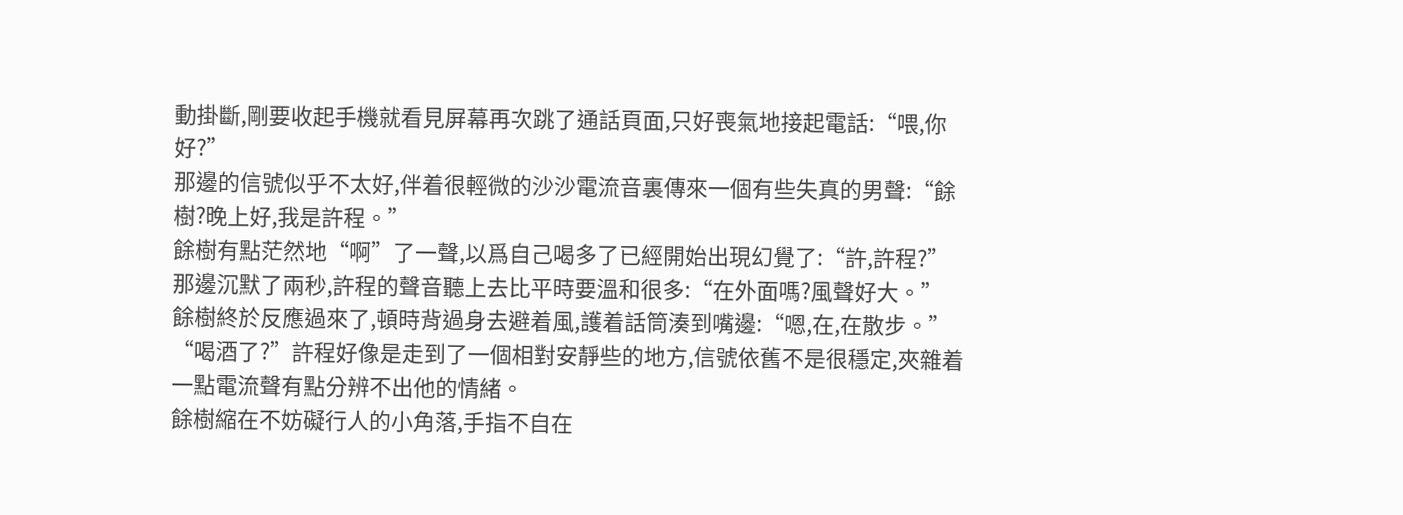動掛斷,剛要收起手機就看見屏幕再次跳了通話頁面,只好喪氣地接起電話:“喂,你好?”
那邊的信號似乎不太好,伴着很輕微的沙沙電流音裏傳來一個有些失真的男聲:“餘樹?晚上好,我是許程。”
餘樹有點茫然地“啊”了一聲,以爲自己喝多了已經開始出現幻覺了:“許,許程?”
那邊沉默了兩秒,許程的聲音聽上去比平時要溫和很多:“在外面嗎?風聲好大。”
餘樹終於反應過來了,頓時背過身去避着風,護着話筒湊到嘴邊:“嗯,在,在散步。”
“喝酒了?”許程好像是走到了一個相對安靜些的地方,信號依舊不是很穩定,夾雜着一點電流聲有點分辨不出他的情緒。
餘樹縮在不妨礙行人的小角落,手指不自在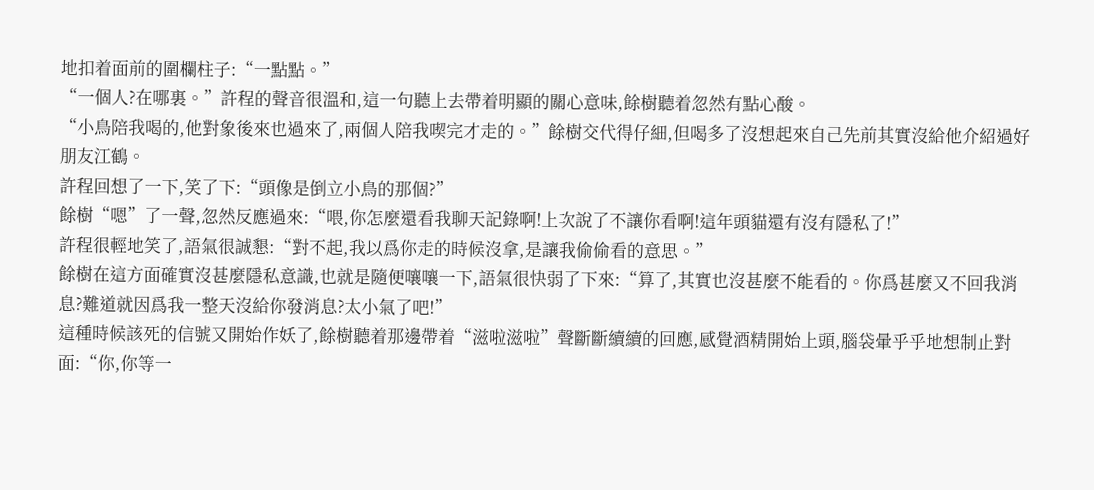地扣着面前的圍欄柱子:“一點點。”
“一個人?在哪裏。”許程的聲音很溫和,這一句聽上去帶着明顯的關心意味,餘樹聽着忽然有點心酸。
“小鳥陪我喝的,他對象後來也過來了,兩個人陪我喫完才走的。”餘樹交代得仔細,但喝多了沒想起來自己先前其實沒給他介紹過好朋友江鶴。
許程回想了一下,笑了下:“頭像是倒立小鳥的那個?”
餘樹“嗯”了一聲,忽然反應過來:“喂,你怎麼還看我聊天記錄啊!上次說了不讓你看啊!這年頭貓還有沒有隱私了!”
許程很輕地笑了,語氣很誠懇:“對不起,我以爲你走的時候沒拿,是讓我偷偷看的意思。”
餘樹在這方面確實沒甚麼隱私意識,也就是隨便嚷嚷一下,語氣很快弱了下來:“算了,其實也沒甚麼不能看的。你爲甚麼又不回我消息?難道就因爲我一整天沒給你發消息?太小氣了吧!”
這種時候該死的信號又開始作妖了,餘樹聽着那邊帶着“滋啦滋啦”聲斷斷續續的回應,感覺酒精開始上頭,腦袋暈乎乎地想制止對面:“你,你等一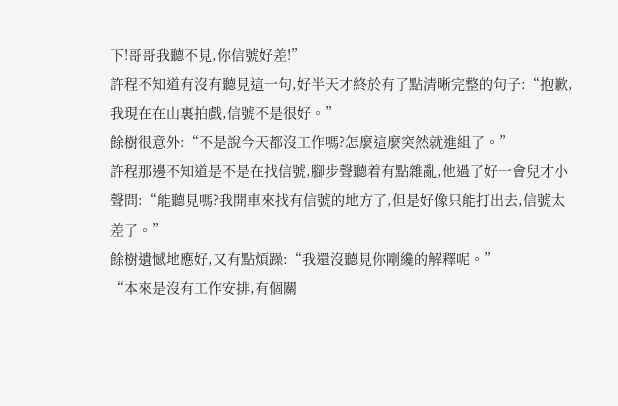下!哥哥我聽不見,你信號好差!”
許程不知道有沒有聽見這一句,好半天才終於有了點清晰完整的句子:“抱歉,我現在在山裏拍戲,信號不是很好。”
餘樹很意外:“不是說今天都沒工作嗎?怎麼這麼突然就進組了。”
許程那邊不知道是不是在找信號,腳步聲聽着有點雜亂,他過了好一會兒才小聲問:“能聽見嗎?我開車來找有信號的地方了,但是好像只能打出去,信號太差了。”
餘樹遺憾地應好,又有點煩躁:“我還沒聽見你剛纔的解釋呢。”
“本來是沒有工作安排,有個關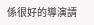係很好的導演請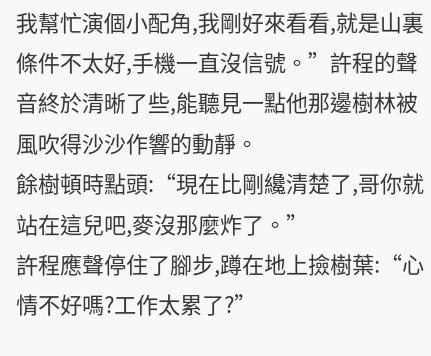我幫忙演個小配角,我剛好來看看,就是山裏條件不太好,手機一直沒信號。”許程的聲音終於清晰了些,能聽見一點他那邊樹林被風吹得沙沙作響的動靜。
餘樹頓時點頭:“現在比剛纔清楚了,哥你就站在這兒吧,麥沒那麼炸了。”
許程應聲停住了腳步,蹲在地上撿樹葉:“心情不好嗎?工作太累了?”